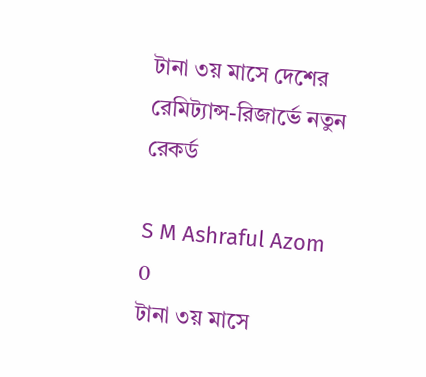টানা ৩য় মাসে দেশের রেমিট্যান্স-রিজার্ভে নতুন রেকর্ড

S M Ashraful Azom
0
টানা ৩য় মাসে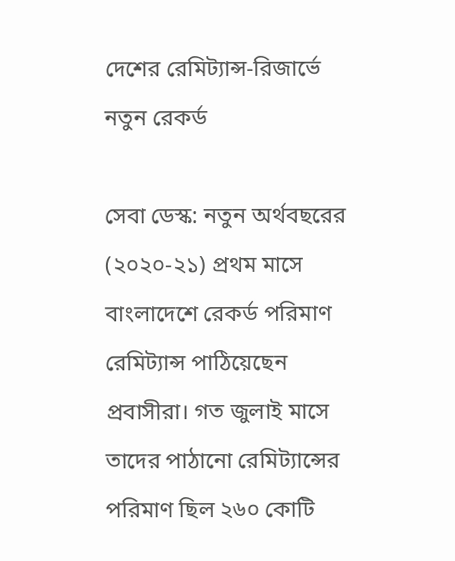দেশের রেমিট্যান্স-রিজার্ভে নতুন রেকর্ড

সেবা ডেস্ক: নতুন অর্থবছরের (২০২০-২১) প্রথম মাসে বাংলাদেশে রেকর্ড পরিমাণ রেমিট্যান্স পাঠিয়েছেন প্রবাসীরা। গত জুলাই মাসে তাদের পাঠানো রেমিট্যান্সের পরিমাণ ছিল ২৬০ কোটি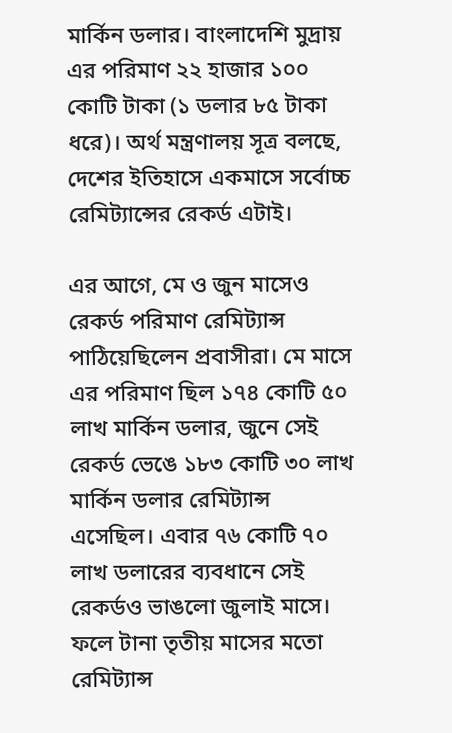মার্কিন ডলার। বাংলাদেশি মুদ্রায় এর পরিমাণ ২২ হাজার ১০০ কোটি টাকা (১ ডলার ৮৫ টাকা ধরে)। অর্থ মন্ত্রণালয় সূত্র বলছে, দেশের ইতিহাসে একমাসে সর্বোচ্চ রেমিট্যান্সের রেকর্ড এটাই।

এর আগে, মে ও জুন মাসেও রেকর্ড পরিমাণ রেমিট্যান্স পাঠিয়েছিলেন প্রবাসীরা। মে মাসে এর পরিমাণ ছিল ১৭৪ কোটি ৫০ লাখ মার্কিন ডলার, জুনে সেই রেকর্ড ভেঙে ১৮৩ কোটি ৩০ লাখ মার্কিন ডলার রেমিট্যান্স এসেছিল। এবার ৭৬ কোটি ৭০ লাখ ডলারের ব্যবধানে সেই রেকর্ডও ভাঙলো জুলাই মাসে। ফলে টানা তৃতীয় মাসের মতো রেমিট্যান্স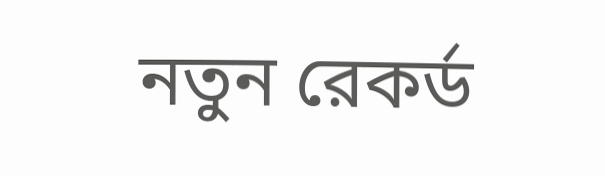নতুন রেকর্ড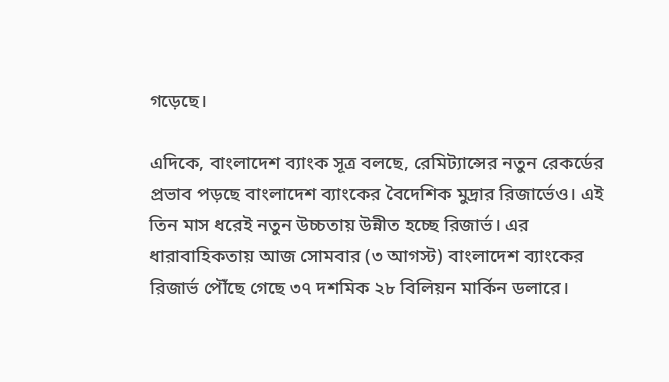গড়েছে।

এদিকে, বাংলাদেশ ব্যাংক সূত্র বলছে, রেমিট্যান্সের নতুন রেকর্ডের প্রভাব পড়ছে বাংলাদেশ ব্যাংকের বৈদেশিক মুদ্রার রিজার্ভেও। এই তিন মাস ধরেই নতুন উচ্চতায় উন্নীত হচ্ছে রিজার্ভ। এর ধারাবাহিকতায় আজ সোমবার (৩ আগস্ট) বাংলাদেশ ব্যাংকের রিজার্ভ পৌঁছে গেছে ৩৭ দশমিক ২৮ বিলিয়ন মার্কিন ডলারে।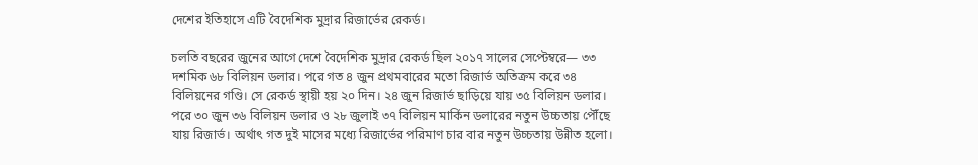দেশের ইতিহাসে এটি বৈদেশিক মুদ্রার রিজার্ভের রেকর্ড।

চলতি বছরের জুনের আগে দেশে বৈদেশিক মুদ্রার রেকর্ড ছিল ২০১৭ সালের সেপ্টেম্বরে— ৩৩ দশমিক ৬৮ বিলিয়ন ডলার। পরে গত ৪ জুন প্রথমবারের মতো রিজার্ভ অতিক্রম করে ৩৪ বিলিয়নের গণ্ডি। সে রেকর্ড স্থায়ী হয় ২০ দিন। ২৪ জুন রিজার্ভ ছাড়িয়ে যায় ৩৫ বিলিয়ন ডলার। পরে ৩০ জুন ৩৬ বিলিয়ন ডলার ও ২৮ জুলাই ৩৭ বিলিয়ন মার্কিন ডলারের নতুন উচ্চতায় পৌঁছে যায় রিজার্ভ। অর্থাৎ গত দুই মাসের মধ্যে রিজার্ভের পরিমাণ চার বার নতুন উচ্চতায় উন্নীত হলো।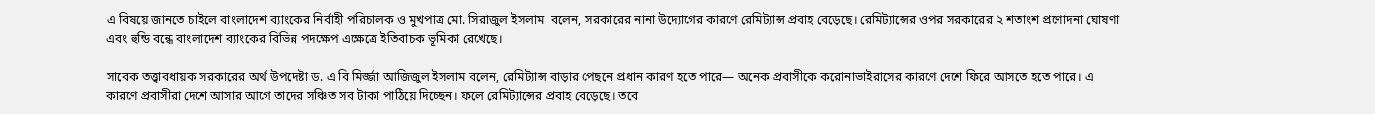এ বিষয়ে জানতে চাইলে বাংলাদেশ ব্যাংকের নির্বাহী পরিচালক ও মুখপাত্র মো. সিরাজুল ইসলাম  বলেন, সরকারের নানা উদ্যোগের কারণে রেমিট্যান্স প্রবাহ বেড়েছে। রেমিট্যান্সের ওপর সরকারের ২ শতাংশ প্রণোদনা ঘোষণা এবং হুন্ডি বন্ধে বাংলাদেশ ব্যাংকের বিভিন্ন পদক্ষেপ এক্ষেত্রে ইতিবাচক ভূমিকা রেখেছে।

সাবেক তত্ত্বাবধায়ক সরকারের অর্থ উপদেষ্টা ড. এ বি মির্জ্জা আজিজুল ইসলাম বলেন, রেমিট্যান্স বাড়ার পেছনে প্রধান কারণ হতে পারে— অনেক প্রবাসীকে করোনাভাইরাসের কারণে দেশে ফিরে আসতে হতে পারে। এ কারণে প্রবাসীরা দেশে আসার আগে তাদের সঞ্চিত সব টাকা পাঠিয়ে দিচ্ছেন। ফলে রেমিট্যান্সের প্রবাহ বেড়েছে। তবে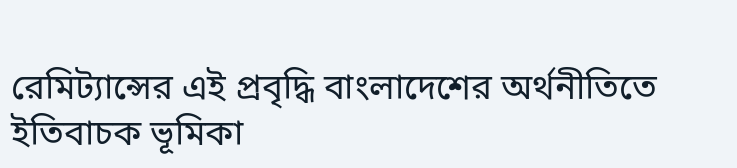রেমিট্যান্সের এই প্রবৃদ্ধি বাংলাদেশের অর্থনীতিতে ইতিবাচক ভূমিকা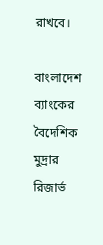রাখবে।

বাংলাদেশ ব্যাংকের বৈদেশিক মুদ্রার রিজার্ভ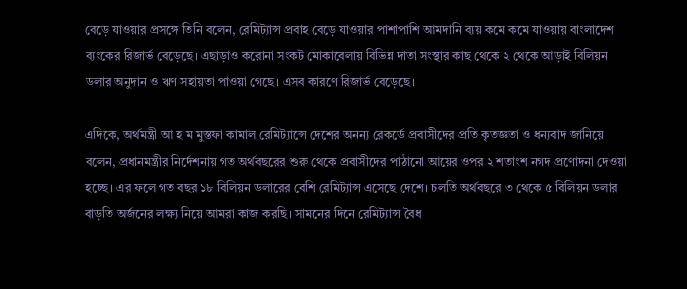বেড়ে যাওয়ার প্রসঙ্গে তিনি বলেন, রেমিট্যান্স প্রবাহ বেড়ে যাওয়ার পাশাপাশি আমদানি ব্যয় কমে কমে যাওয়ায় বাংলাদেশ ব্যংকের রিজার্ভ বেড়েছে। এছাড়াও করোনা সংকট মোকাবেলায় বিভিন্ন দাতা সংস্থার কাছ থেকে ২ থেকে আড়াই বিলিয়ন ডলার অনুদান ও ঋণ সহায়তা পাওয়া গেছে। এসব কারণে রিজার্ভ বেড়েছে।

এদিকে, অর্থমন্ত্রী আ হ ম মুস্তফা কামাল রেমিট্যান্সে দেশের অনন্য রেকর্ডে প্রবাসীদের প্রতি কৃতজ্ঞতা ও ধন্যবাদ জানিয়ে বলেন, প্রধানমন্ত্রীর নির্দেশনায় গত অর্থবছরের শুরু থেকে প্রবাসীদের পাঠানো আয়ের ওপর ২ শতাংশ নগদ প্রণোদনা দেওয়া হচ্ছে। এর ফলে গত বছর ১৮ বিলিয়ন ডলারের বেশি রেমিট্যান্স এসেছে দেশে। চলতি অর্থবছরে ৩ থেকে ৫ বিলিয়ন ডলার বাড়তি অর্জনের লক্ষ্য নিয়ে আমরা কাজ করছি। সামনের দিনে রেমিট্যান্স বৈধ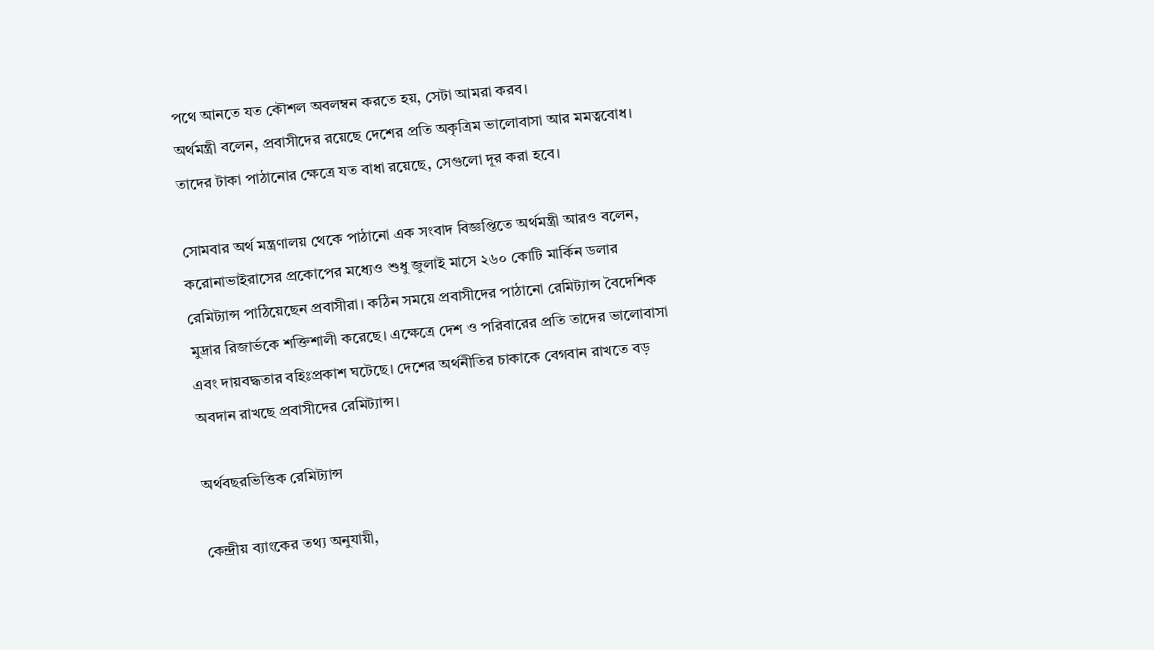পথে আনতে যত কৌশল অবলম্বন করতে হয়, সেটা আমরা করব।
অর্থমন্ত্রী বলেন, প্রবাসীদের রয়েছে দেশের প্রতি অকৃত্রিম ভালোবাসা আর মমত্ববোধ। তাদের টাকা পাঠানোর ক্ষেত্রে যত বাধা রয়েছে, সেগুলো দূর করা হবে।

সোমবার অর্থ মন্ত্রণালয় থেকে পাঠানো এক সংবাদ বিজ্ঞপ্তিতে অর্থমন্ত্রী আরও বলেন, করোনাভাইরাসের প্রকোপের মধ্যেও শুধু জুলাই মাসে ২৬০ কোটি মার্কিন ডলার রেমিট্যান্স পাঠিয়েছেন প্রবাসীরা। কঠিন সময়ে প্রবাসীদের পাঠানো রেমিট্যান্স বৈদেশিক মুদ্রার রিজার্ভকে শক্তিশালী করেছে। এক্ষেত্রে দেশ ও পরিবারের প্রতি তাদের ভালোবাসা এবং দায়বদ্ধতার বহিঃপ্রকাশ ঘটেছে। দেশের অর্থনীতির চাকাকে বেগবান রাখতে বড় অবদান রাখছে প্রবাসীদের রেমিট্যান্স।

অর্থবছরভিত্তিক রেমিট্যান্স

কেন্দ্রীয় ব্যাংকের তথ্য অনুযায়ী,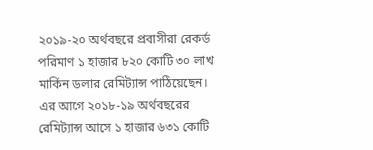২০১৯-২০ অর্থবছরে প্রবাসীরা রেকর্ড পরিমাণ ১ হাজার ৮২০ কোটি ৩০ লাখ মার্কিন ডলার রেমিট্যান্স পাঠিয়েছেন। এর আগে ২০১৮-১৯ অর্থবছরের রেমিট্যান্স আসে ১ হাজার ৬৩১ কোটি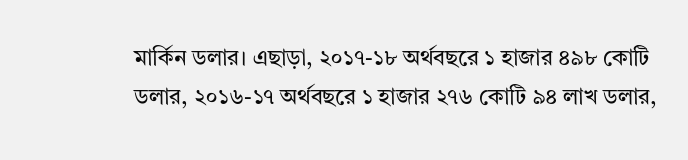মার্কিন ডলার। এছাড়া, ২০১৭-১৮ অর্থবছরে ১ হাজার ৪৯৮ কোটি ডলার, ২০১৬-১৭ অর্থবছরে ১ হাজার ২৭৬ কোটি ৯৪ লাখ ডলার,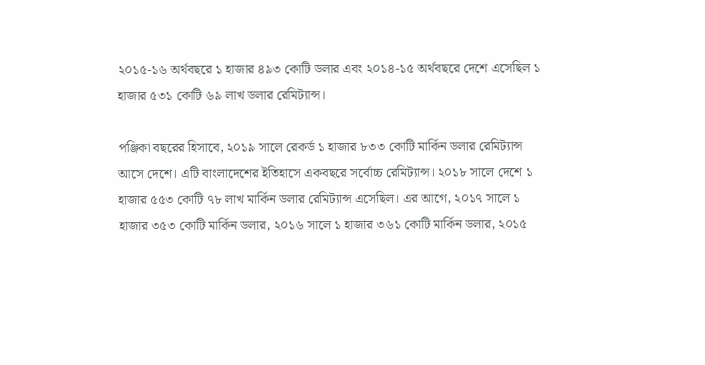২০১৫-১৬ অর্থবছরে ১ হাজার ৪৯৩ কোটি ডলার এবং ২০১৪-১৫ অর্থবছরে দেশে এসেছিল ১ হাজার ৫৩১ কোটি ৬৯ লাখ ডলার রেমিট্যান্স।

পঞ্জিকা বছরের হিসাবে, ২০১৯ সালে রেকর্ড ১ হাজার ৮৩৩ কোটি মার্কিন ডলার রেমিট্যান্স আসে দেশে। এটি বাংলাদেশের ইতিহাসে একবছরে সর্বোচ্চ রেমিট্যান্স। ২০১৮ সালে দেশে ১ হাজার ৫৫৩ কোটি ৭৮ লাখ মার্কিন ডলার রেমিট্যান্স এসেছিল। এর আগে, ২০১৭ সালে ১ হাজার ৩৫৩ কোটি মার্কিন ডলার, ২০১৬ সালে ১ হাজার ৩৬১ কোটি মার্কিন ডলার, ২০১৫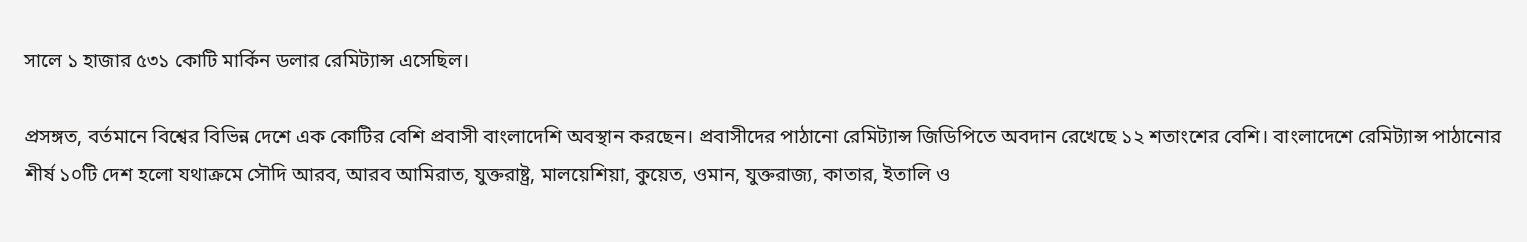সালে ১ হাজার ৫৩১ কোটি মার্কিন ডলার রেমিট্যান্স এসেছিল।

প্রসঙ্গত, বর্তমানে বিশ্বের বিভিন্ন দেশে এক কোটির বেশি প্রবাসী বাংলাদেশি অবস্থান করছেন। প্রবাসীদের পাঠানো রেমিট্যান্স জিডিপিতে অবদান রেখেছে ১২ শতাংশের বেশি। বাংলাদেশে রেমিট্যান্স পাঠানোর শীর্ষ ১০টি দেশ হলো যথাক্রমে সৌদি আরব, আরব আমিরাত, যুক্তরাষ্ট্র, মালয়েশিয়া, কুয়েত, ওমান, যুক্তরাজ্য, কাতার, ইতালি ও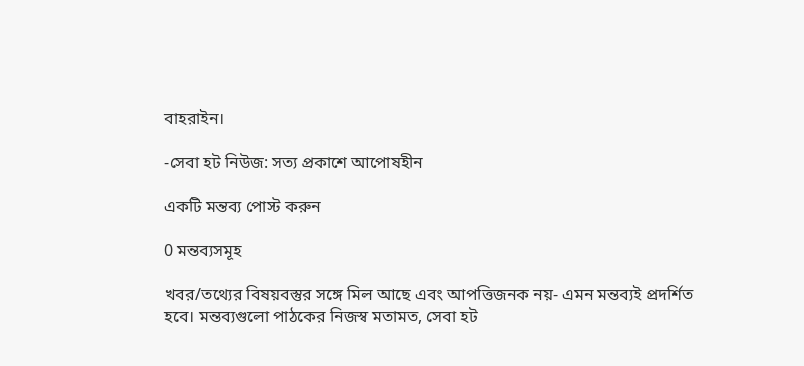বাহরাইন।

-সেবা হট নিউজ: সত্য প্রকাশে আপোষহীন

একটি মন্তব্য পোস্ট করুন

0 মন্তব্যসমূহ

খবর/তথ্যের বিষয়বস্তুর সঙ্গে মিল আছে এবং আপত্তিজনক নয়- এমন মন্তব্যই প্রদর্শিত হবে। মন্তব্যগুলো পাঠকের নিজস্ব মতামত, সেবা হট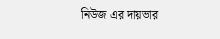নিউজ এর দায়ভার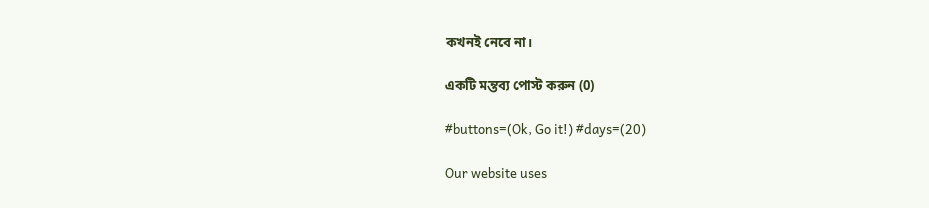কখনই নেবে না।

একটি মন্তব্য পোস্ট করুন (0)

#buttons=(Ok, Go it!) #days=(20)

Our website uses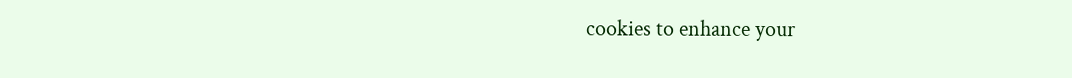cookies to enhance your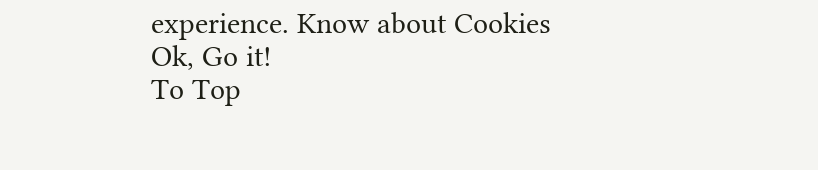experience. Know about Cookies
Ok, Go it!
To Top